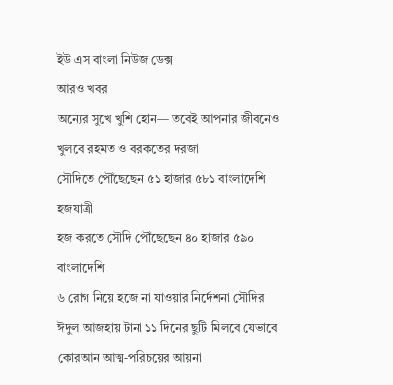ইউ এস বাংলা নিউজ ডেক্স
আরও খবর
অন্যের সুখে খুশি হোন— তবেই আপনার জীবনেও খুলবে রহমত ও বরকতের দরজা
সৌদিতে পৌঁছেছেন ৫১ হাজার ৫৮১ বাংলাদেশি হজযাত্রী
হজ করতে সৌদি পৌঁছেছেন ৪০ হাজার ৫৯০ বাংলাদেশি
৬ রোগ নিয়ে হজে না যাওয়ার নির্দেশনা সৌদির
ঈদুল আজহায় টানা ১১ দিনের ছুটি মিলবে যেভাবে
কোরআন আত্ম-পরিচয়ের আয়না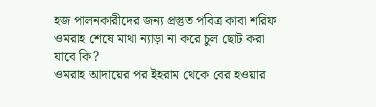হজ পালনকারীদের জন্য প্রস্তুত পবিত্র কাবা শরিফ
ওমরাহ শেষে মাথা ন্যাড়া না করে চুল ছোট করা যাবে কি?
ওমরাহ আদায়ের পর ইহরাম থেকে বের হওয়ার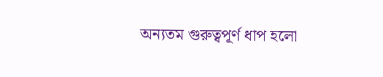অন্যতম গুরুত্বপূর্ণ ধাপ হলো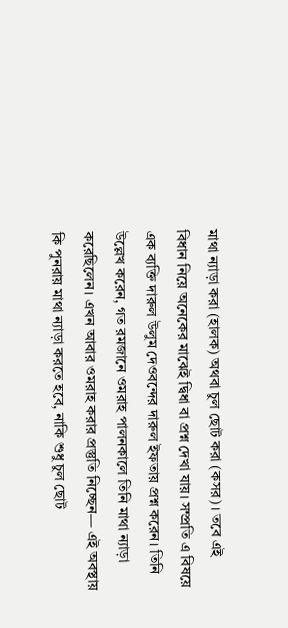মাথা ন্যাড়া করা (হালক) অথবা চুল ছোট করা (কসর)। তবে এই বিধান নিয়ে অনেকের মাঝেই দ্বিধা বা প্রশ্ন দেখা যায়। সম্প্রতি এ বিষয়ে এক ব্যক্তি দারুল উলুম দেওবন্দের দারুল ইফতায় প্রশ্ন করেন। তিনি উল্লেখ করেন, গত রমজানে ওমরাহ পালনকালে তিনি মাথা ন্যাড়া করেছিলেন। এখন আবার ওমরাহ করার প্রস্তুতি নিচ্ছেন— এই অবস্থায় কি পুনরায় মাথা ন্যাড়া করতে হবে, নাকি শুধু চুল ছোট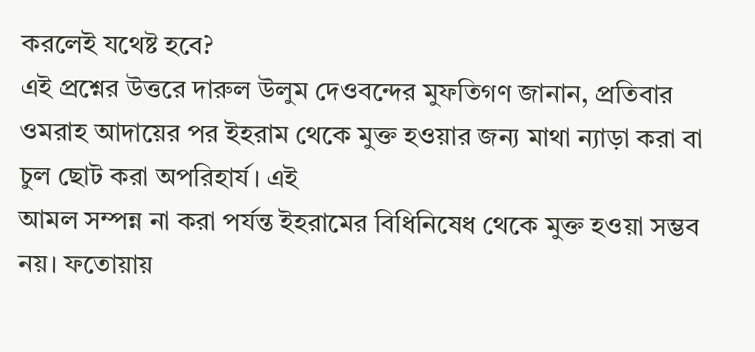করলেই যথেষ্ট হবে?
এই প্রশ্নের উত্তরে দারুল উলুম দেওবন্দের মুফতিগণ জানান, প্রতিবার ওমরাহ আদায়ের পর ইহরাম থেকে মুক্ত হওয়ার জন্য মাথা ন্যাড়া করা বা চুল ছোট করা অপরিহার্য। এই
আমল সম্পন্ন না করা পর্যন্ত ইহরামের বিধিনিষেধ থেকে মুক্ত হওয়া সম্ভব নয়। ফতোয়ায়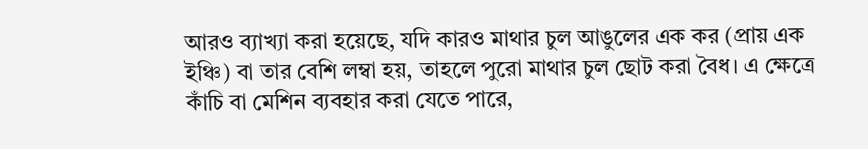আরও ব্যাখ্যা করা হয়েছে, যদি কারও মাথার চুল আঙুলের এক কর (প্রায় এক ইঞ্চি) বা তার বেশি লম্বা হয়, তাহলে পুরো মাথার চুল ছোট করা বৈধ। এ ক্ষেত্রে কাঁচি বা মেশিন ব্যবহার করা যেতে পারে,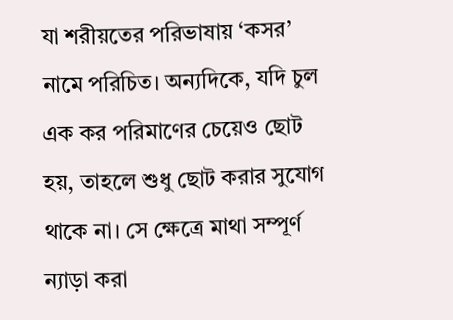যা শরীয়তের পরিভাষায় ‘কসর’ নামে পরিচিত। অন্যদিকে, যদি চুল এক কর পরিমাণের চেয়েও ছোট হয়, তাহলে শুধু ছোট করার সুযোগ থাকে না। সে ক্ষেত্রে মাথা সম্পূর্ণ ন্যাড়া করা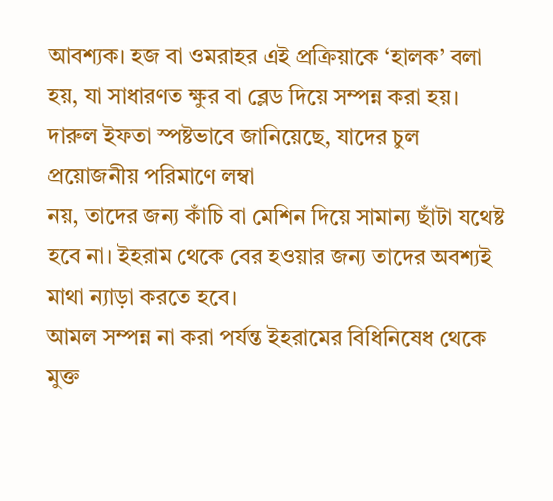আবশ্যক। হজ বা ওমরাহর এই প্রক্রিয়াকে ‘হালক’ বলা হয়, যা সাধারণত ক্ষুর বা ব্লেড দিয়ে সম্পন্ন করা হয়। দারুল ইফতা স্পষ্টভাবে জানিয়েছে, যাদের চুল প্রয়োজনীয় পরিমাণে লম্বা
নয়, তাদের জন্য কাঁচি বা মেশিন দিয়ে সামান্য ছাঁটা যথেষ্ট হবে না। ইহরাম থেকে বের হওয়ার জন্য তাদের অবশ্যই মাথা ন্যাড়া করতে হবে।
আমল সম্পন্ন না করা পর্যন্ত ইহরামের বিধিনিষেধ থেকে মুক্ত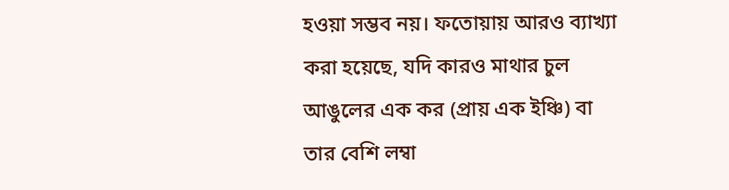হওয়া সম্ভব নয়। ফতোয়ায় আরও ব্যাখ্যা করা হয়েছে, যদি কারও মাথার চুল আঙুলের এক কর (প্রায় এক ইঞ্চি) বা তার বেশি লম্বা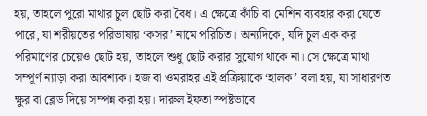হয়, তাহলে পুরো মাথার চুল ছোট করা বৈধ। এ ক্ষেত্রে কাঁচি বা মেশিন ব্যবহার করা যেতে পারে, যা শরীয়তের পরিভাষায় ‘কসর’ নামে পরিচিত। অন্যদিকে, যদি চুল এক কর পরিমাণের চেয়েও ছোট হয়, তাহলে শুধু ছোট করার সুযোগ থাকে না। সে ক্ষেত্রে মাথা সম্পূর্ণ ন্যাড়া করা আবশ্যক। হজ বা ওমরাহর এই প্রক্রিয়াকে ‘হালক’ বলা হয়, যা সাধারণত ক্ষুর বা ব্লেড দিয়ে সম্পন্ন করা হয়। দারুল ইফতা স্পষ্টভাবে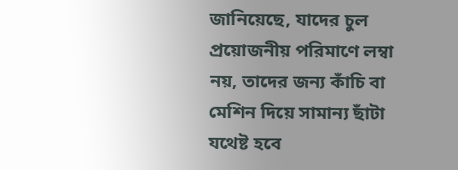জানিয়েছে, যাদের চুল প্রয়োজনীয় পরিমাণে লম্বা
নয়, তাদের জন্য কাঁচি বা মেশিন দিয়ে সামান্য ছাঁটা যথেষ্ট হবে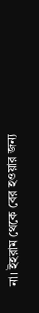না। ইহরাম থেকে বের হওয়ার জন্য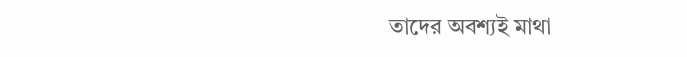তাদের অবশ্যই মাথা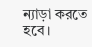ন্যাড়া করতে হবে।